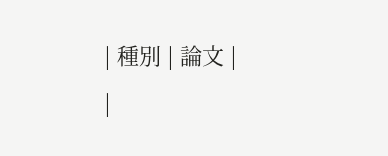| 種別 | 論文 |
|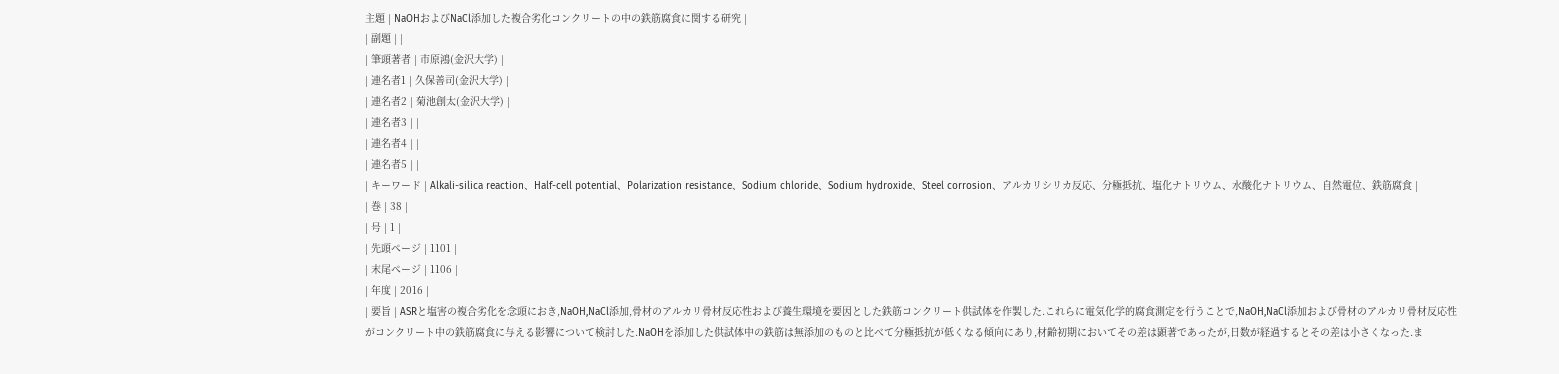主題 | NaOHおよびNaCl添加した複合劣化コンクリートの中の鉄筋腐食に関する研究 |
| 副題 | |
| 筆頭著者 | 市原鴻(金沢大学) |
| 連名者1 | 久保善司(金沢大学) |
| 連名者2 | 菊池創太(金沢大学) |
| 連名者3 | |
| 連名者4 | |
| 連名者5 | |
| キーワード | Alkali-silica reaction、Half-cell potential、Polarization resistance、Sodium chloride、Sodium hydroxide、Steel corrosion、アルカリシリカ反応、分極抵抗、塩化ナトリウム、水酸化ナトリウム、自然電位、鉄筋腐食 |
| 巻 | 38 |
| 号 | 1 |
| 先頭ページ | 1101 |
| 末尾ページ | 1106 |
| 年度 | 2016 |
| 要旨 | ASRと塩害の複合劣化を念頭におき,NaOH,NaCl添加,骨材のアルカリ骨材反応性および養生環境を要因とした鉄筋コンクリート供試体を作製した.これらに電気化学的腐食測定を行うことで,NaOH,NaCl添加および骨材のアルカリ骨材反応性がコンクリート中の鉄筋腐食に与える影響について検討した.NaOHを添加した供試体中の鉄筋は無添加のものと比べて分極抵抗が低くなる傾向にあり,材齢初期においてその差は顕著であったが,日数が経過するとその差は小さくなった.ま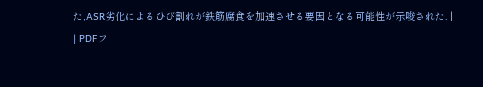た,ASR劣化によるひび割れが鉄筋腐食を加速させる要因となる可能性が示唆された. |
| PDFフ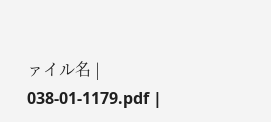ァイル名 | 038-01-1179.pdf |